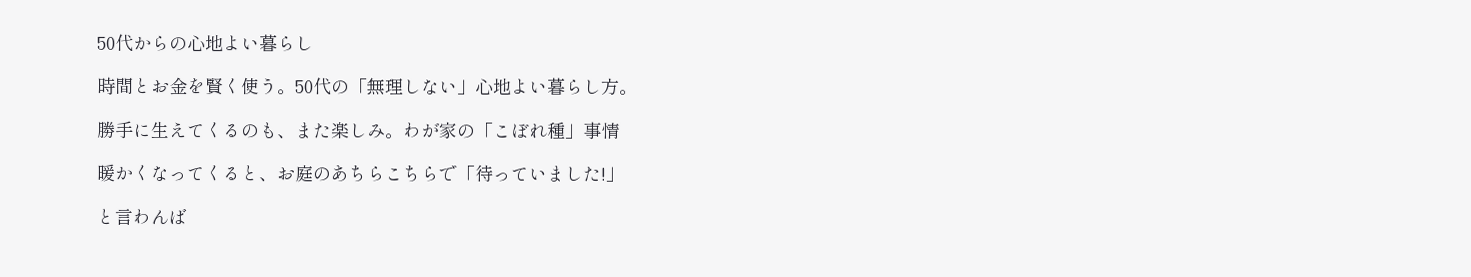50代からの心地よい暮らし

時間とお金を賢く使う。50代の「無理しない」心地よい暮らし方。

勝手に生えてくるのも、また楽しみ。わが家の「こぼれ種」事情

暖かくなってくると、お庭のあちらこちらで「待っていました!」

と言わんば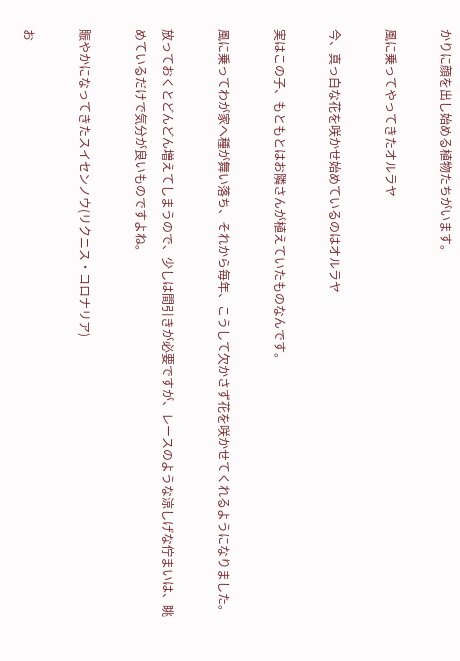かりに顔を出し始める植物たちがいます。

風に乗ってやってきたオルラヤ

今、真っ白な花を咲かせ始めているのはオルラヤ

実はこの子、もともとはお隣さんが植えていたものなんです。

風に乗ってわが家へ種が舞い落ち、それから毎年、こうして欠かさず花を咲かせてくれるようになりました。

放っておくとどんどん増えてしまうので、少しは間引きが必要ですが、レースのような涼しげな佇まいは、眺めているだけで気分が良いものですよね。

賑やかになってきたスイセンノウ(リクニス・コロナリア)

お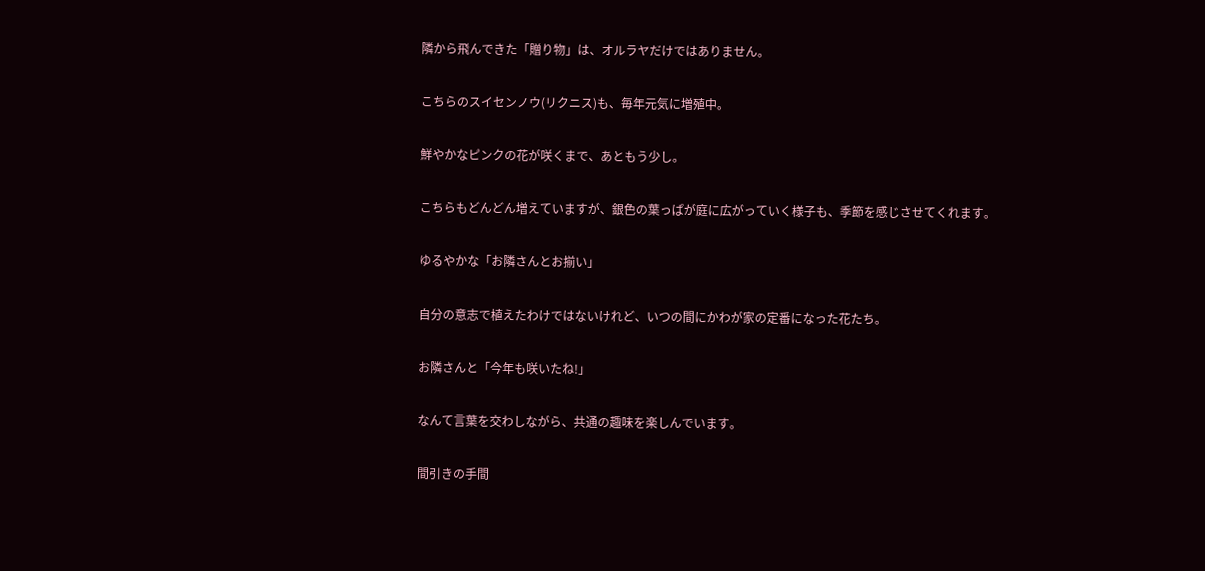隣から飛んできた「贈り物」は、オルラヤだけではありません。

こちらのスイセンノウ(リクニス)も、毎年元気に増殖中。

鮮やかなピンクの花が咲くまで、あともう少し。

こちらもどんどん増えていますが、銀色の葉っぱが庭に広がっていく様子も、季節を感じさせてくれます。

ゆるやかな「お隣さんとお揃い」

自分の意志で植えたわけではないけれど、いつの間にかわが家の定番になった花たち。

お隣さんと「今年も咲いたね!」

なんて言葉を交わしながら、共通の趣味を楽しんでいます。

間引きの手間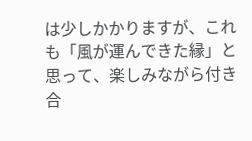は少しかかりますが、これも「風が運んできた縁」と思って、楽しみながら付き合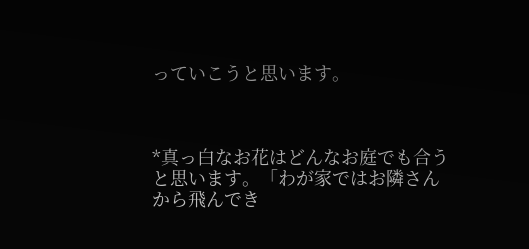っていこうと思います。



*真っ白なお花はどんなお庭でも合うと思います。「わが家ではお隣さんから飛んでき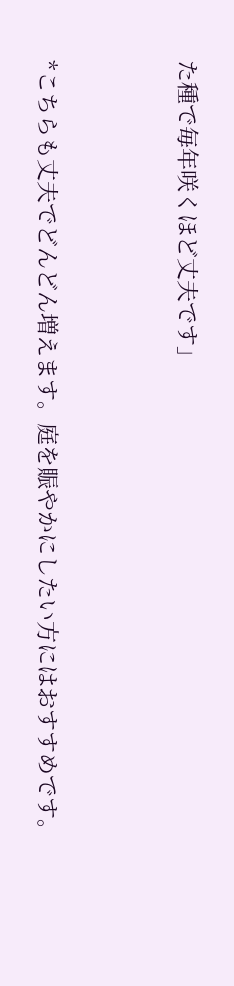た種で毎年咲くほど丈夫です」



*こちらも丈夫でどんどん増えます。庭を賑やかにしたい方にはおすすめです。